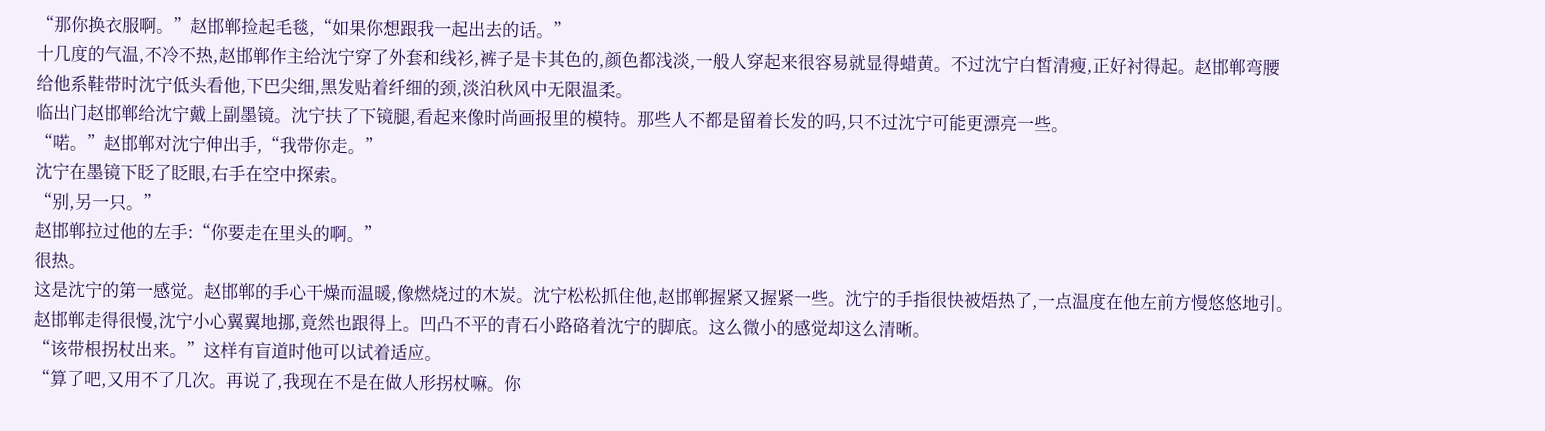“那你换衣服啊。”赵邯郸捡起毛毯,“如果你想跟我一起出去的话。”
十几度的气温,不冷不热,赵邯郸作主给沈宁穿了外套和线衫,裤子是卡其色的,颜色都浅淡,一般人穿起来很容易就显得蜡黄。不过沈宁白皙清瘦,正好衬得起。赵邯郸弯腰给他系鞋带时沈宁低头看他,下巴尖细,黑发贴着纤细的颈,淡泊秋风中无限温柔。
临出门赵邯郸给沈宁戴上副墨镜。沈宁扶了下镜腿,看起来像时尚画报里的模特。那些人不都是留着长发的吗,只不过沈宁可能更漂亮一些。
“喏。”赵邯郸对沈宁伸出手,“我带你走。”
沈宁在墨镜下眨了眨眼,右手在空中探索。
“别,另一只。”
赵邯郸拉过他的左手:“你要走在里头的啊。”
很热。
这是沈宁的第一感觉。赵邯郸的手心干燥而温暖,像燃烧过的木炭。沈宁松松抓住他,赵邯郸握紧又握紧一些。沈宁的手指很快被焐热了,一点温度在他左前方慢悠悠地引。
赵邯郸走得很慢,沈宁小心翼翼地挪,竟然也跟得上。凹凸不平的青石小路硌着沈宁的脚底。这么微小的感觉却这么清晰。
“该带根拐杖出来。”这样有盲道时他可以试着适应。
“算了吧,又用不了几次。再说了,我现在不是在做人形拐杖嘛。你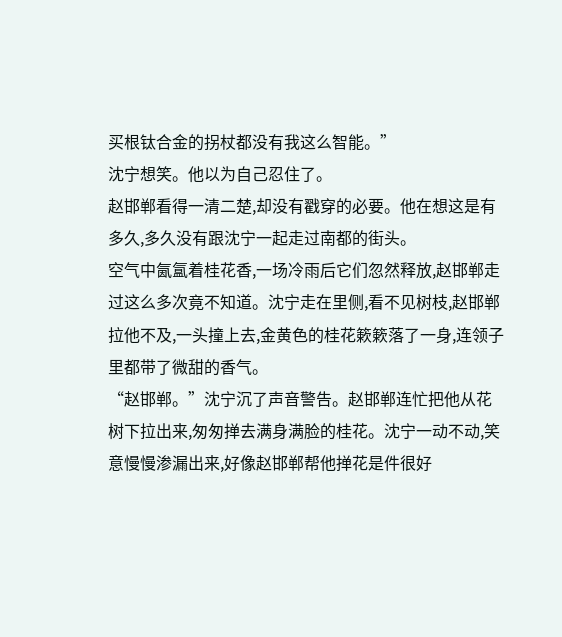买根钛合金的拐杖都没有我这么智能。”
沈宁想笑。他以为自己忍住了。
赵邯郸看得一清二楚,却没有戳穿的必要。他在想这是有多久,多久没有跟沈宁一起走过南都的街头。
空气中氤氲着桂花香,一场冷雨后它们忽然释放,赵邯郸走过这么多次竟不知道。沈宁走在里侧,看不见树枝,赵邯郸拉他不及,一头撞上去,金黄色的桂花簌簌落了一身,连领子里都带了微甜的香气。
“赵邯郸。”沈宁沉了声音警告。赵邯郸连忙把他从花树下拉出来,匆匆掸去满身满脸的桂花。沈宁一动不动,笑意慢慢渗漏出来,好像赵邯郸帮他掸花是件很好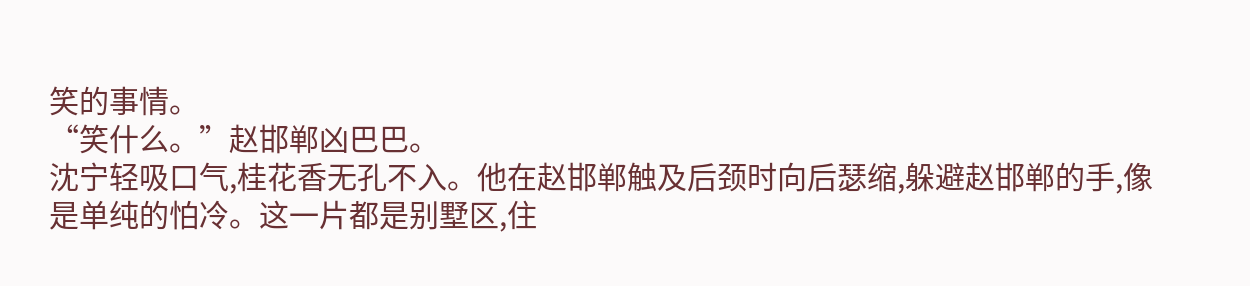笑的事情。
“笑什么。”赵邯郸凶巴巴。
沈宁轻吸口气,桂花香无孔不入。他在赵邯郸触及后颈时向后瑟缩,躲避赵邯郸的手,像是单纯的怕冷。这一片都是别墅区,住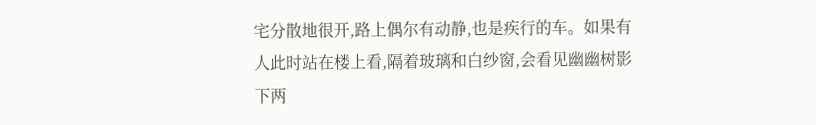宅分散地很开,路上偶尔有动静,也是疾行的车。如果有人此时站在楼上看,隔着玻璃和白纱窗,会看见幽幽树影下两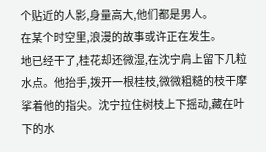个贴近的人影,身量高大,他们都是男人。
在某个时空里,浪漫的故事或许正在发生。
地已经干了,桂花却还微湿,在沈宁肩上留下几粒水点。他抬手,拨开一根桂枝,微微粗糙的枝干摩挲着他的指尖。沈宁拉住树枝上下摇动,藏在叶下的水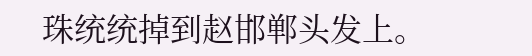珠统统掉到赵邯郸头发上。